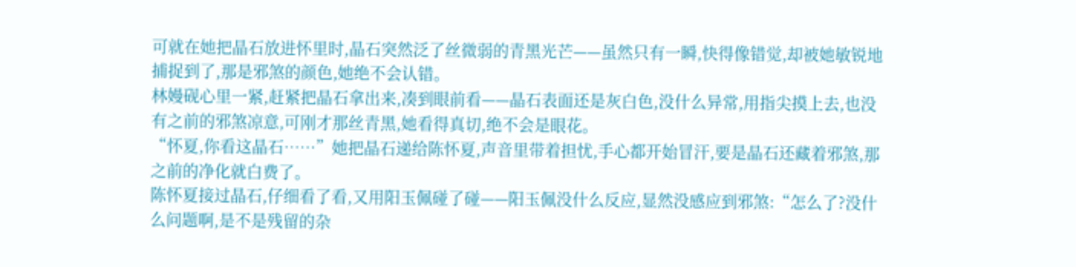可就在她把晶石放进怀里时,晶石突然泛了丝微弱的青黑光芒——虽然只有一瞬,快得像错觉,却被她敏锐地捕捉到了,那是邪煞的颜色,她绝不会认错。
林嫚砚心里一紧,赶紧把晶石拿出来,凑到眼前看——晶石表面还是灰白色,没什么异常,用指尖摸上去,也没有之前的邪煞凉意,可刚才那丝青黑,她看得真切,绝不会是眼花。
“怀夏,你看这晶石……”她把晶石递给陈怀夏,声音里带着担忧,手心都开始冒汗,要是晶石还藏着邪煞,那之前的净化就白费了。
陈怀夏接过晶石,仔细看了看,又用阳玉佩碰了碰——阳玉佩没什么反应,显然没感应到邪煞:“怎么了?没什么问题啊,是不是残留的杂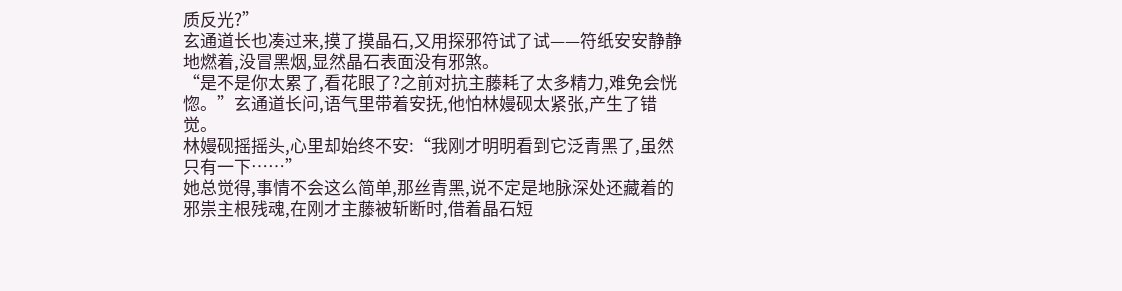质反光?”
玄通道长也凑过来,摸了摸晶石,又用探邪符试了试——符纸安安静静地燃着,没冒黑烟,显然晶石表面没有邪煞。
“是不是你太累了,看花眼了?之前对抗主藤耗了太多精力,难免会恍惚。”玄通道长问,语气里带着安抚,他怕林嫚砚太紧张,产生了错觉。
林嫚砚摇摇头,心里却始终不安:“我刚才明明看到它泛青黑了,虽然只有一下……”
她总觉得,事情不会这么简单,那丝青黑,说不定是地脉深处还藏着的邪祟主根残魂,在刚才主藤被斩断时,借着晶石短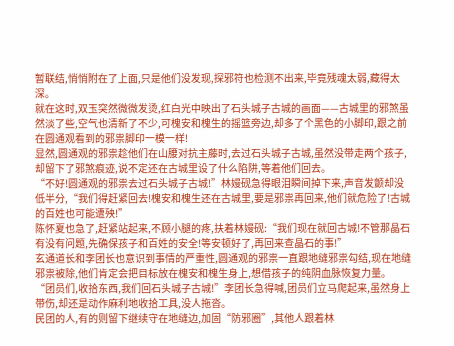暂联结,悄悄附在了上面,只是他们没发现,探邪符也检测不出来,毕竟残魂太弱,藏得太深。
就在这时,双玉突然微微发烫,红白光中映出了石头城子古城的画面——古城里的邪煞虽然淡了些,空气也清新了不少,可槐安和槐生的摇篮旁边,却多了个黑色的小脚印,跟之前在圆通观看到的邪祟脚印一模一样!
显然,圆通观的邪祟趁他们在山腰对抗主藤时,去过石头城子古城,虽然没带走两个孩子,却留下了邪煞痕迹,说不定还在古城里设了什么陷阱,等着他们回去。
“不好!圆通观的邪祟去过石头城子古城!”林嫚砚急得眼泪瞬间掉下来,声音发颤却没低半分,“我们得赶紧回去!槐安和槐生还在古城里,要是邪祟再回来,他们就危险了!古城的百姓也可能遭殃!”
陈怀夏也急了,赶紧站起来,不顾小腿的疼,扶着林嫚砚:“我们现在就回古城!不管那晶石有没有问题,先确保孩子和百姓的安全!等安顿好了,再回来查晶石的事!”
玄通道长和李团长也意识到事情的严重性,圆通观的邪祟一直跟地缝邪祟勾结,现在地缝邪祟被除,他们肯定会把目标放在槐安和槐生身上,想借孩子的纯阴血脉恢复力量。
“团员们,收拾东西,我们回石头城子古城!”李团长急得喊,团员们立马爬起来,虽然身上带伤,却还是动作麻利地收拾工具,没人拖沓。
民团的人,有的则留下继续守在地缝边,加固“防邪圈”,其他人跟着林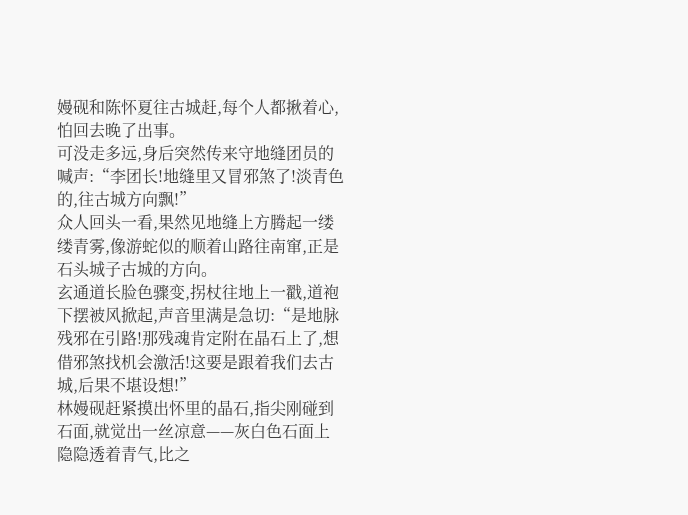嫚砚和陈怀夏往古城赶,每个人都揪着心,怕回去晚了出事。
可没走多远,身后突然传来守地缝团员的喊声:“李团长!地缝里又冒邪煞了!淡青色的,往古城方向飘!”
众人回头一看,果然见地缝上方腾起一缕缕青雾,像游蛇似的顺着山路往南窜,正是石头城子古城的方向。
玄通道长脸色骤变,拐杖往地上一戳,道袍下摆被风掀起,声音里满是急切:“是地脉残邪在引路!那残魂肯定附在晶石上了,想借邪煞找机会激活!这要是跟着我们去古城,后果不堪设想!”
林嫚砚赶紧摸出怀里的晶石,指尖刚碰到石面,就觉出一丝凉意——灰白色石面上隐隐透着青气,比之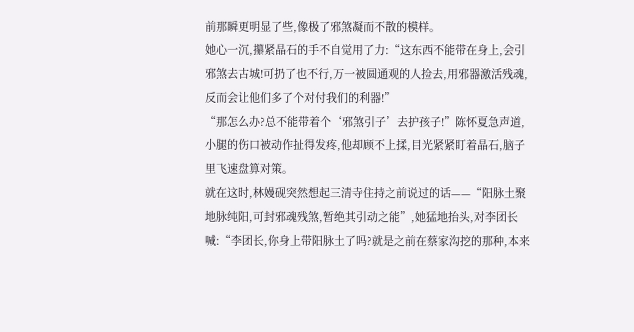前那瞬更明显了些,像极了邪煞凝而不散的模样。
她心一沉,攥紧晶石的手不自觉用了力:“这东西不能带在身上,会引邪煞去古城!可扔了也不行,万一被圆通观的人捡去,用邪器激活残魂,反而会让他们多了个对付我们的利器!”
“那怎么办?总不能带着个‘邪煞引子’去护孩子!”陈怀夏急声道,小腿的伤口被动作扯得发疼,他却顾不上揉,目光紧紧盯着晶石,脑子里飞速盘算对策。
就在这时,林嫚砚突然想起三清寺住持之前说过的话——“阳脉土聚地脉纯阳,可封邪魂残煞,暂绝其引动之能”,她猛地抬头,对李团长喊:“李团长,你身上带阳脉土了吗?就是之前在蔡家沟挖的那种,本来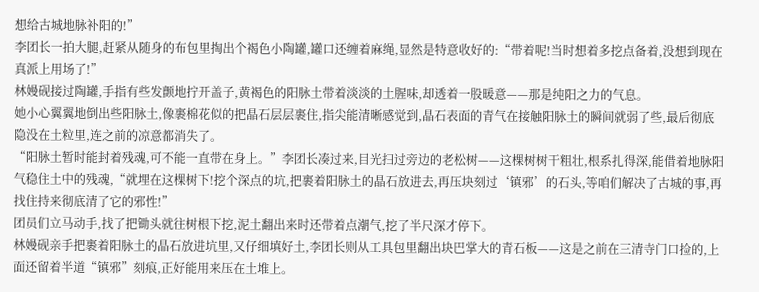想给古城地脉补阳的!”
李团长一拍大腿,赶紧从随身的布包里掏出个褐色小陶罐,罐口还缠着麻绳,显然是特意收好的:“带着呢!当时想着多挖点备着,没想到现在真派上用场了!”
林嫚砚接过陶罐,手指有些发颤地拧开盖子,黄褐色的阳脉土带着淡淡的土腥味,却透着一股暖意——那是纯阳之力的气息。
她小心翼翼地倒出些阳脉土,像裹棉花似的把晶石层层裹住,指尖能清晰感觉到,晶石表面的青气在接触阳脉土的瞬间就弱了些,最后彻底隐没在土粒里,连之前的凉意都消失了。
“阳脉土暂时能封着残魂,可不能一直带在身上。”李团长凑过来,目光扫过旁边的老松树——这棵树树干粗壮,根系扎得深,能借着地脉阳气稳住土中的残魂,“就埋在这棵树下!挖个深点的坑,把裹着阳脉土的晶石放进去,再压块刻过‘镇邪’的石头,等咱们解决了古城的事,再找住持来彻底清了它的邪性!”
团员们立马动手,找了把锄头就往树根下挖,泥土翻出来时还带着点潮气,挖了半尺深才停下。
林嫚砚亲手把裹着阳脉土的晶石放进坑里,又仔细填好土,李团长则从工具包里翻出块巴掌大的青石板——这是之前在三清寺门口捡的,上面还留着半道“镇邪”刻痕,正好能用来压在土堆上。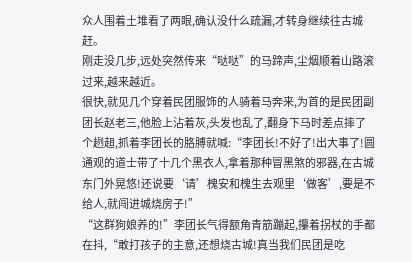众人围着土堆看了两眼,确认没什么疏漏,才转身继续往古城赶。
刚走没几步,远处突然传来“哒哒”的马蹄声,尘烟顺着山路滚过来,越来越近。
很快,就见几个穿着民团服饰的人骑着马奔来,为首的是民团副团长赵老三,他脸上沾着灰,头发也乱了,翻身下马时差点摔了个趔趄,抓着李团长的胳膊就喊:“李团长!不好了!出大事了!圆通观的道士带了十几个黑衣人,拿着那种冒黑煞的邪器,在古城东门外晃悠!还说要‘请’槐安和槐生去观里‘做客’,要是不给人,就闯进城烧房子!”
“这群狗娘养的!”李团长气得额角青筋蹦起,攥着拐杖的手都在抖,“敢打孩子的主意,还想烧古城!真当我们民团是吃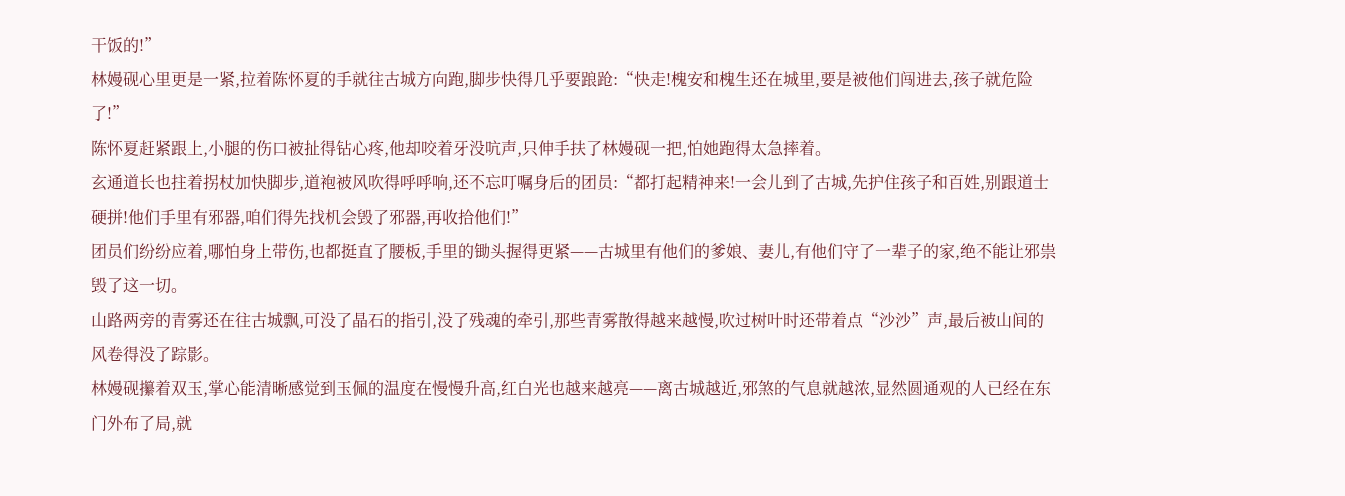干饭的!”
林嫚砚心里更是一紧,拉着陈怀夏的手就往古城方向跑,脚步快得几乎要踉跄:“快走!槐安和槐生还在城里,要是被他们闯进去,孩子就危险了!”
陈怀夏赶紧跟上,小腿的伤口被扯得钻心疼,他却咬着牙没吭声,只伸手扶了林嫚砚一把,怕她跑得太急摔着。
玄通道长也拄着拐杖加快脚步,道袍被风吹得呼呼响,还不忘叮嘱身后的团员:“都打起精神来!一会儿到了古城,先护住孩子和百姓,别跟道士硬拼!他们手里有邪器,咱们得先找机会毁了邪器,再收拾他们!”
团员们纷纷应着,哪怕身上带伤,也都挺直了腰板,手里的锄头握得更紧——古城里有他们的爹娘、妻儿,有他们守了一辈子的家,绝不能让邪祟毁了这一切。
山路两旁的青雾还在往古城飘,可没了晶石的指引,没了残魂的牵引,那些青雾散得越来越慢,吹过树叶时还带着点“沙沙”声,最后被山间的风卷得没了踪影。
林嫚砚攥着双玉,掌心能清晰感觉到玉佩的温度在慢慢升高,红白光也越来越亮——离古城越近,邪煞的气息就越浓,显然圆通观的人已经在东门外布了局,就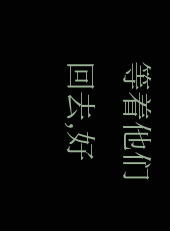等着他们回去,好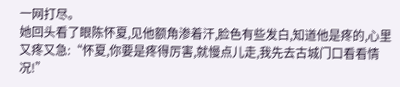一网打尽。
她回头看了眼陈怀夏,见他额角渗着汗,脸色有些发白,知道他是疼的,心里又疼又急:“怀夏,你要是疼得厉害,就慢点儿走,我先去古城门口看看情况!”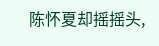陈怀夏却摇摇头,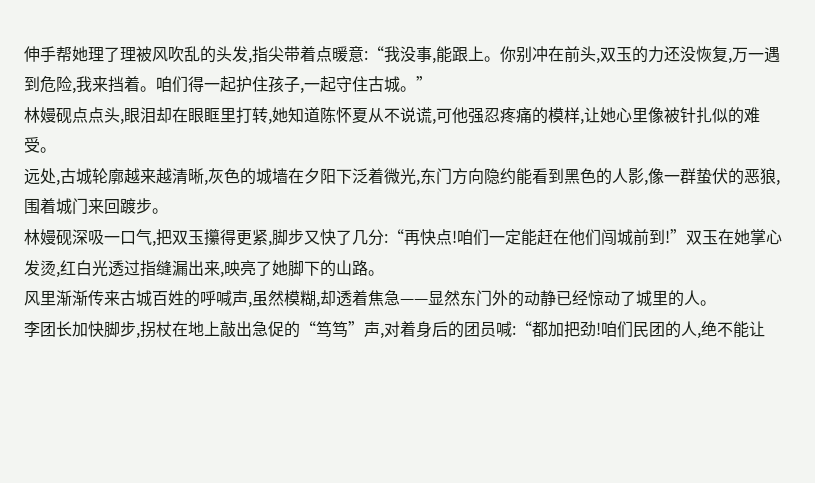伸手帮她理了理被风吹乱的头发,指尖带着点暖意:“我没事,能跟上。你别冲在前头,双玉的力还没恢复,万一遇到危险,我来挡着。咱们得一起护住孩子,一起守住古城。”
林嫚砚点点头,眼泪却在眼眶里打转,她知道陈怀夏从不说谎,可他强忍疼痛的模样,让她心里像被针扎似的难受。
远处,古城轮廓越来越清晰,灰色的城墙在夕阳下泛着微光,东门方向隐约能看到黑色的人影,像一群蛰伏的恶狼,围着城门来回踱步。
林嫚砚深吸一口气,把双玉攥得更紧,脚步又快了几分:“再快点!咱们一定能赶在他们闯城前到!”双玉在她掌心发烫,红白光透过指缝漏出来,映亮了她脚下的山路。
风里渐渐传来古城百姓的呼喊声,虽然模糊,却透着焦急——显然东门外的动静已经惊动了城里的人。
李团长加快脚步,拐杖在地上敲出急促的“笃笃”声,对着身后的团员喊:“都加把劲!咱们民团的人,绝不能让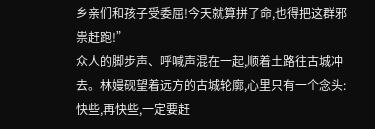乡亲们和孩子受委屈!今天就算拼了命,也得把这群邪祟赶跑!”
众人的脚步声、呼喊声混在一起,顺着土路往古城冲去。林嫚砚望着远方的古城轮廓,心里只有一个念头:快些,再快些,一定要赶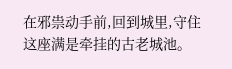在邪祟动手前,回到城里,守住这座满是牵挂的古老城池。